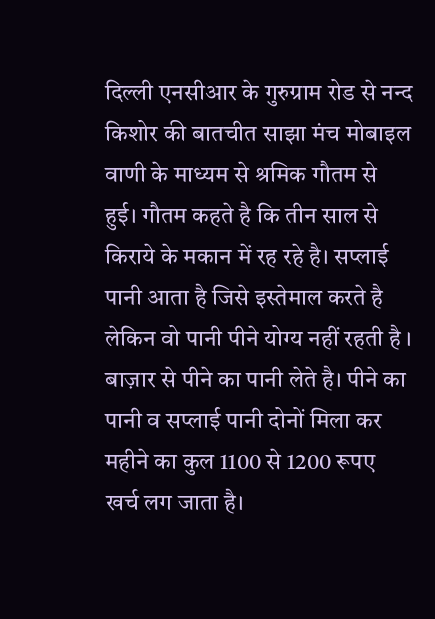दिल्ली एनसीआर के गुरुग्राम रोड से नन्द किशोर की बातचीत साझा मंच मोबाइल वाणी के माध्यम से श्रमिक गौतम से हुई। गौतम कहते है कि तीन साल से किराये के मकान में रह रहे है। सप्लाई पानी आता है जिसे इस्तेमाल करते है लेकिन वो पानी पीने योग्य नहीं रहती है । बाज़ार से पीने का पानी लेते है। पीने का पानी व सप्लाई पानी दोनों मिला कर महीने का कुल 1100 से 1200 रूपए खर्च लग जाता है।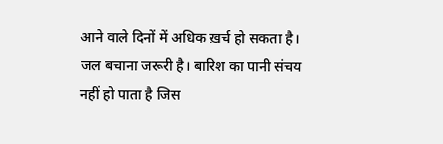आने वाले दिनों में अधिक ख़र्च हो सकता है। जल बचाना जरूरी है। बारिश का पानी संचय नहीं हो पाता है जिस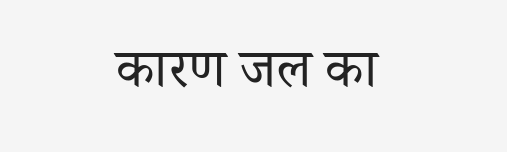कारण जल का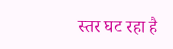स्तर घट रहा है